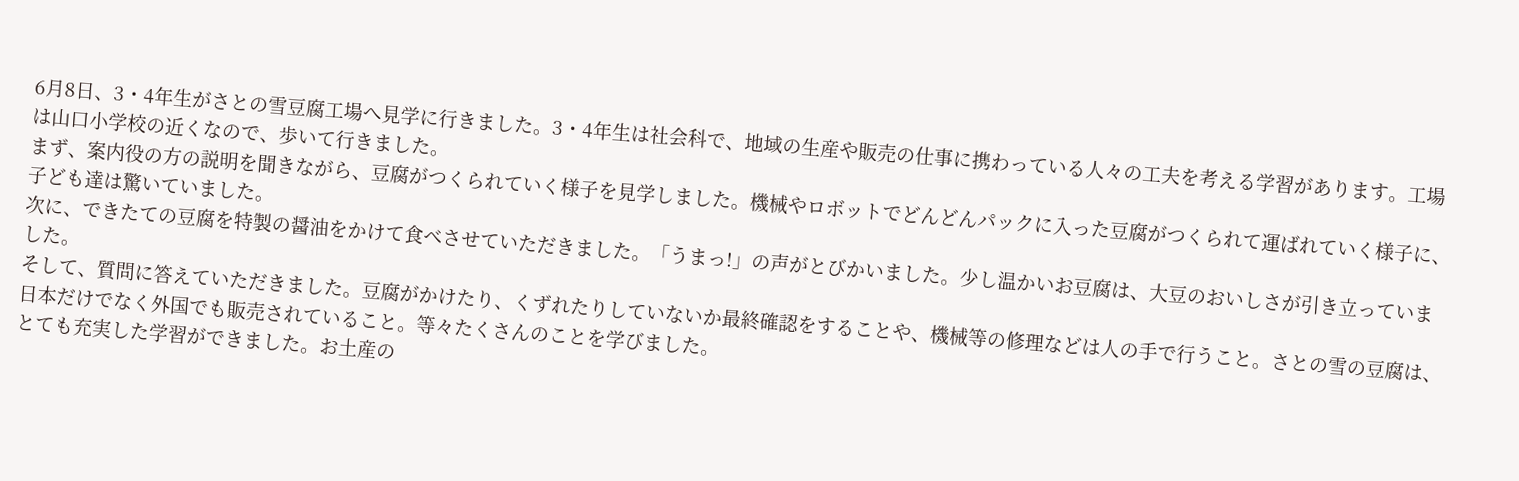6月8日、3・4年生がさとの雪豆腐工場へ見学に行きました。3・4年生は社会科で、地域の生産や販売の仕事に携わっている人々の工夫を考える学習があります。工場は山口小学校の近くなので、歩いて行きました。
まず、案内役の方の説明を聞きながら、豆腐がつくられていく様子を見学しました。機械やロボットでどんどんパックに入った豆腐がつくられて運ばれていく様子に、子ども達は驚いていました。
次に、できたての豆腐を特製の醤油をかけて食べさせていただきました。「うまっ!」の声がとびかいました。少し温かいお豆腐は、大豆のおいしさが引き立っていました。
そして、質問に答えていただきました。豆腐がかけたり、くずれたりしていないか最終確認をすることや、機械等の修理などは人の手で行うこと。さとの雪の豆腐は、日本だけでなく外国でも販売されていること。等々たくさんのことを学びました。
とても充実した学習ができました。お土産の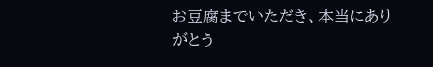お豆腐までいただき、本当にありがとう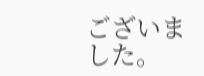ございました。